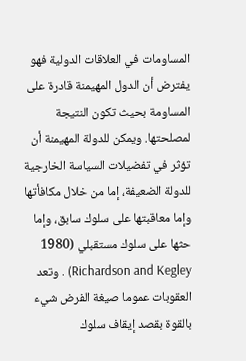المساومات في العلاقات الدولية فهو يفترض أن الدول المهيمنة قادرة على المساومة بحيث تكون النتيجة لمصلحتها. ويمكن للدولة المهيمنة أن تؤثر في تفضيلات السياسة الخارجية للدولة الضعيفة، إما من خلال مكافأتها وإما معاقبتها على سلوك سابق، وإما حثها على سلوك مستقبلي (1980 Richardson and Kegley) . وتعد العقوبات عموما صيغة الفرض شيء بالقوة بقصد إيقاف سلوك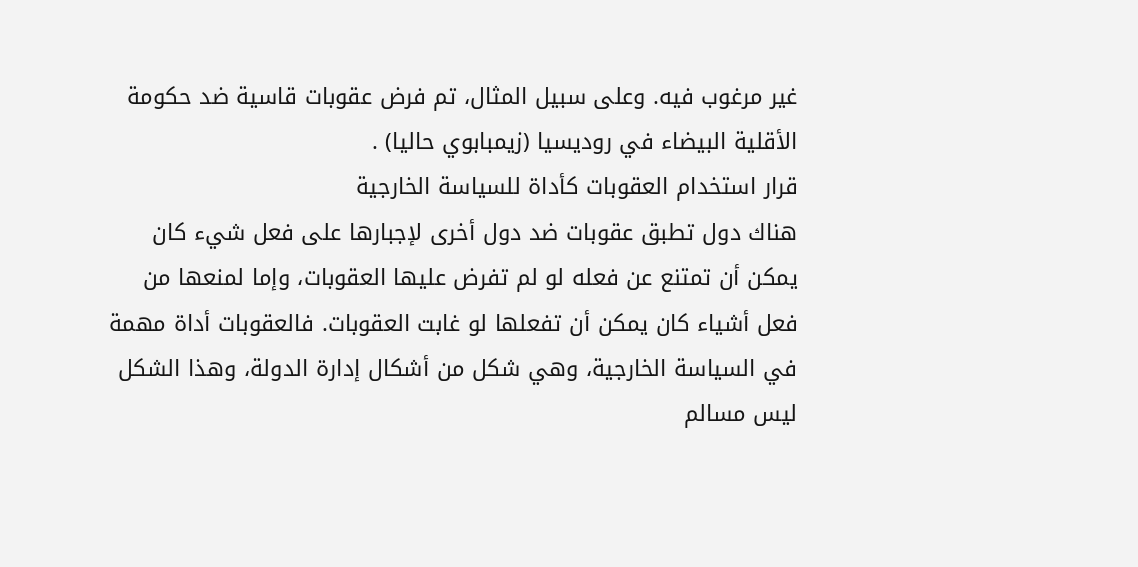غير مرغوب فيه. وعلى سبيل المثال، تم فرض عقوبات قاسية ضد حكومة الأقلية البيضاء في روديسيا (زيمبابوي حاليا) .
قرار استخدام العقوبات كأداة للسياسة الخارجية
هناك دول تطبق عقوبات ضد دول أخرى لإجبارها على فعل شيء كان يمكن أن تمتنع عن فعله لو لم تفرض عليها العقوبات، وإما لمنعها من فعل أشياء كان يمكن أن تفعلها لو غابت العقوبات. فالعقوبات أداة مهمة في السياسة الخارجية، وهي شكل من أشكال إدارة الدولة، وهذا الشكل ليس مسالم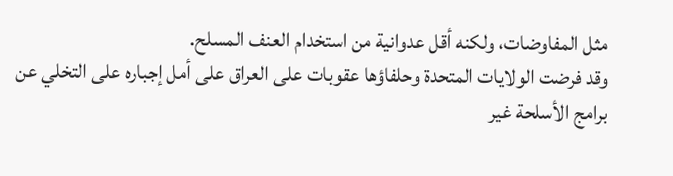مثل المفاوضات، ولكنه أقل عدوانية من استخدام العنف المسلح.
وقد فرضت الولايات المتحدة وحلفاؤها عقوبات على العراق على أمل إجباره على التخلي عن برامج الأسلحة غير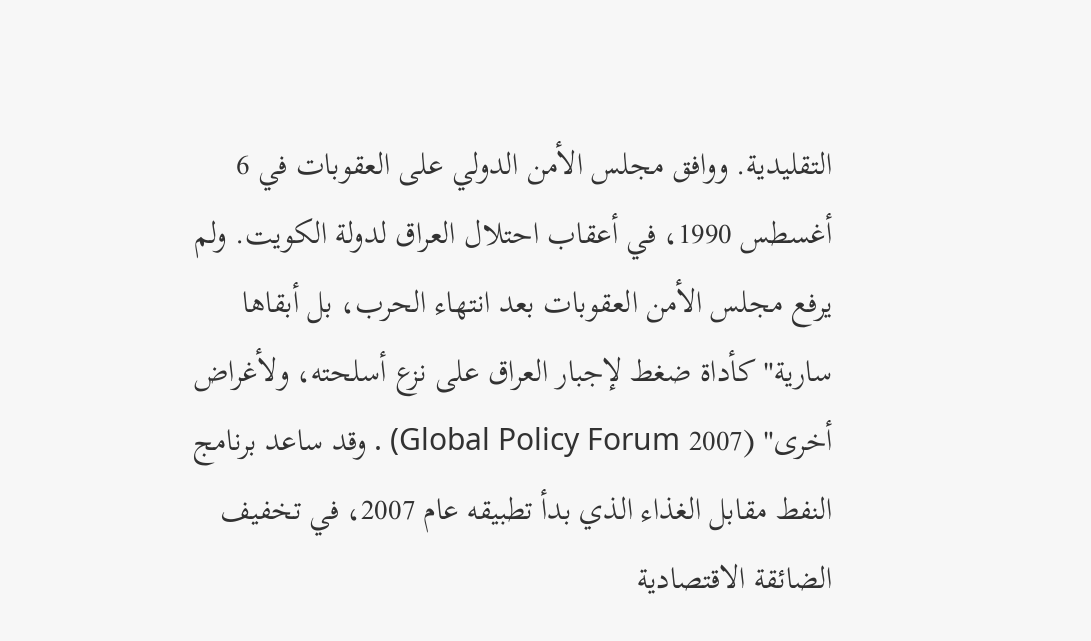التقليدية. ووافق مجلس الأمن الدولي على العقوبات في 6 أغسطس 1990، في أعقاب احتلال العراق لدولة الكويت. ولم يرفع مجلس الأمن العقوبات بعد انتهاء الحرب، بل أبقاها سارية"كأداة ضغط لإجبار العراق على نزع أسلحته، ولأغراض أخرى" (2007 Global Policy Forum) . وقد ساعد برنامج النفط مقابل الغذاء الذي بدأ تطبيقه عام 2007، في تخفيف الضائقة الاقتصادية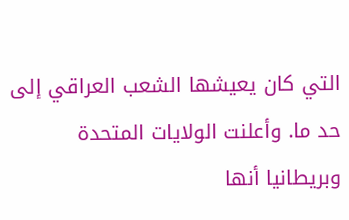التي كان يعيشها الشعب العراقي إلى حد ما. وأعلنت الولايات المتحدة وبريطانيا أنها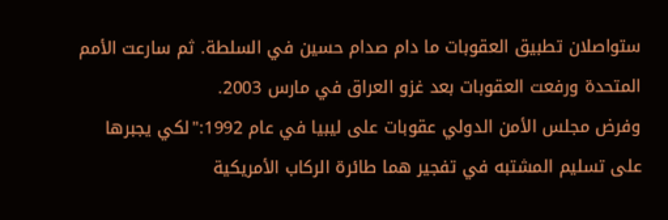ستواصلان تطبيق العقوبات ما دام صدام حسين في السلطة. ثم سارعت الأمم المتحدة ورفعت العقوبات بعد غزو العراق في مارس 2003.
وفرض مجلس الأمن الدولي عقوبات على ليبيا في عام 1992:"لكي يجبرها على تسليم المشتبه في تفجير هما طائرة الركاب الأمريكية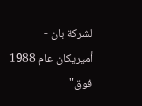لشركة بان - أميريكان عام 1988 فوق"